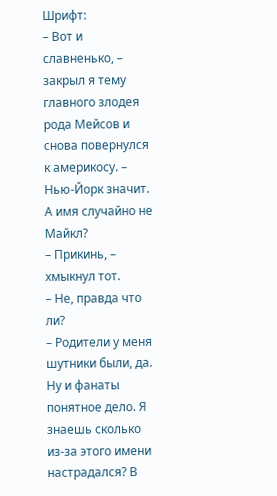Шрифт:
– Вот и славненько, – закрыл я тему главного злодея рода Мейсов и снова повернулся к америкосу. – Нью-Йорк значит. А имя случайно не Майкл?
– Прикинь, – хмыкнул тот.
– Не, правда что ли?
– Родители у меня шутники были, да. Ну и фанаты понятное дело. Я знаешь сколько из-за этого имени настрадался? В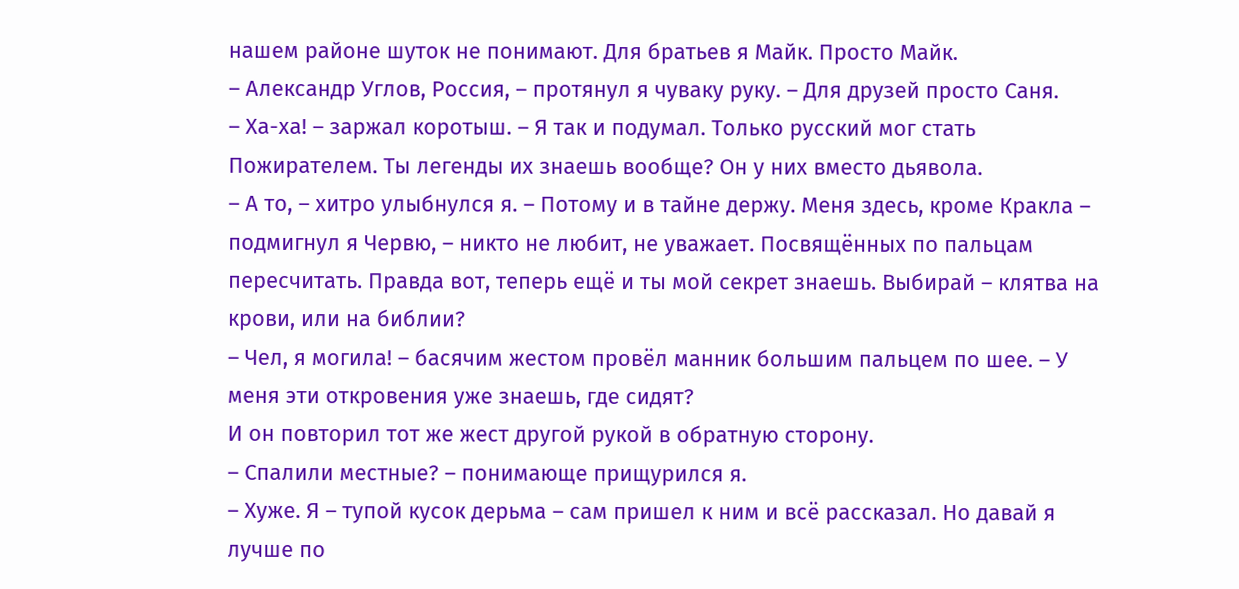нашем районе шуток не понимают. Для братьев я Майк. Просто Майк.
– Александр Углов, Россия, – протянул я чуваку руку. – Для друзей просто Саня.
– Ха-ха! – заржал коротыш. – Я так и подумал. Только русский мог стать Пожирателем. Ты легенды их знаешь вообще? Он у них вместо дьявола.
– А то, – хитро улыбнулся я. – Потому и в тайне держу. Меня здесь, кроме Кракла – подмигнул я Червю, – никто не любит, не уважает. Посвящённых по пальцам пересчитать. Правда вот, теперь ещё и ты мой секрет знаешь. Выбирай – клятва на крови, или на библии?
– Чел, я могила! – басячим жестом провёл манник большим пальцем по шее. – У меня эти откровения уже знаешь, где сидят?
И он повторил тот же жест другой рукой в обратную сторону.
– Спалили местные? – понимающе прищурился я.
– Хуже. Я – тупой кусок дерьма – сам пришел к ним и всё рассказал. Но давай я лучше по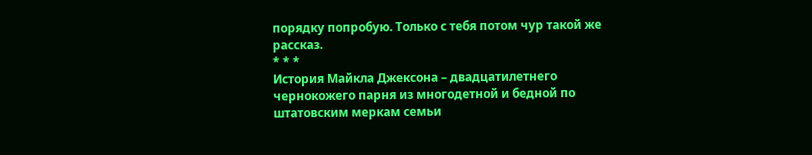порядку попробую. Только с тебя потом чур такой же рассказ.
* * *
История Майкла Джексона – двадцатилетнего чернокожего парня из многодетной и бедной по штатовским меркам семьи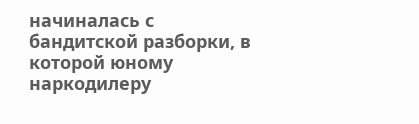начиналась с бандитской разборки, в которой юному наркодилеру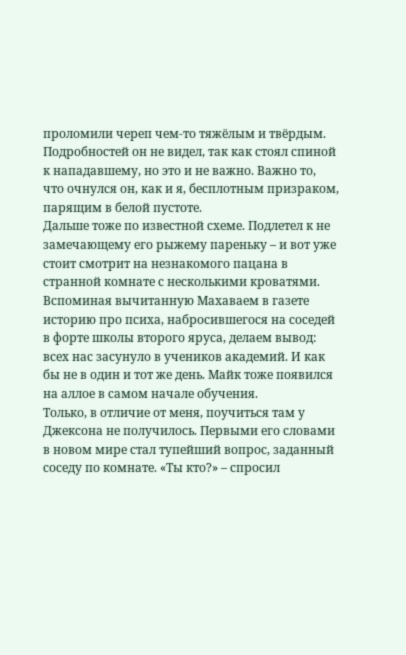проломили череп чем-то тяжёлым и твёрдым. Подробностей он не видел, так как стоял спиной к нападавшему, но это и не важно. Важно то, что очнулся он, как и я, бесплотным призраком, парящим в белой пустоте.
Дальше тоже по известной схеме. Подлетел к не замечающему его рыжему пареньку – и вот уже стоит смотрит на незнакомого пацана в странной комнате с несколькими кроватями. Вспоминая вычитанную Махаваем в газете историю про психа, набросившегося на соседей в форте школы второго яруса, делаем вывод: всех нас засунуло в учеников академий. И как бы не в один и тот же день. Майк тоже появился на аллое в самом начале обучения.
Только, в отличие от меня, поучиться там у Джексона не получилось. Первыми его словами в новом мире стал тупейший вопрос, заданный соседу по комнате. «Ты кто?» – спросил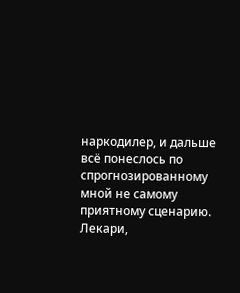наркодилер, и дальше всё понеслось по спрогнозированному мной не самому приятному сценарию. Лекари,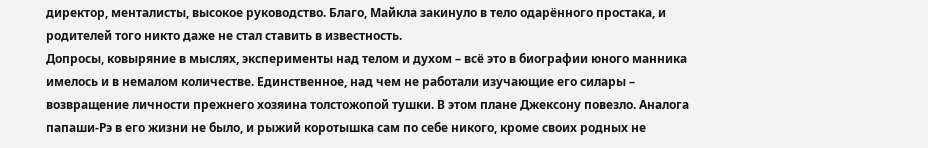директор, менталисты, высокое руководство. Благо, Майкла закинуло в тело одарённого простака, и родителей того никто даже не стал ставить в известность.
Допросы, ковыряние в мыслях, эксперименты над телом и духом – всё это в биографии юного манника имелось и в немалом количестве. Единственное, над чем не работали изучающие его силары – возвращение личности прежнего хозяина толстожопой тушки. В этом плане Джексону повезло. Аналога папаши-Рэ в его жизни не было, и рыжий коротышка сам по себе никого, кроме своих родных не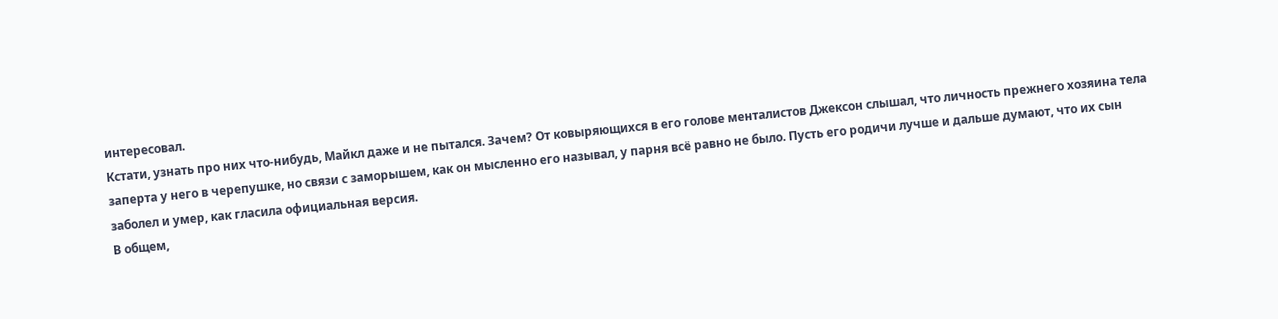интересовал.
Кстати, узнать про них что-нибудь, Майкл даже и не пытался. Зачем? От ковыряющихся в его голове менталистов Джексон слышал, что личность прежнего хозяина тела заперта у него в черепушке, но связи с заморышем, как он мысленно его называл, у парня всё равно не было. Пусть его родичи лучше и дальше думают, что их сын заболел и умер, как гласила официальная версия.
В общем,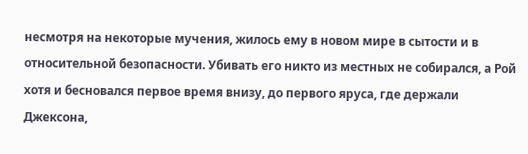несмотря на некоторые мучения, жилось ему в новом мире в сытости и в относительной безопасности. Убивать его никто из местных не собирался, а Рой хотя и бесновался первое время внизу, до первого яруса, где держали Джексона,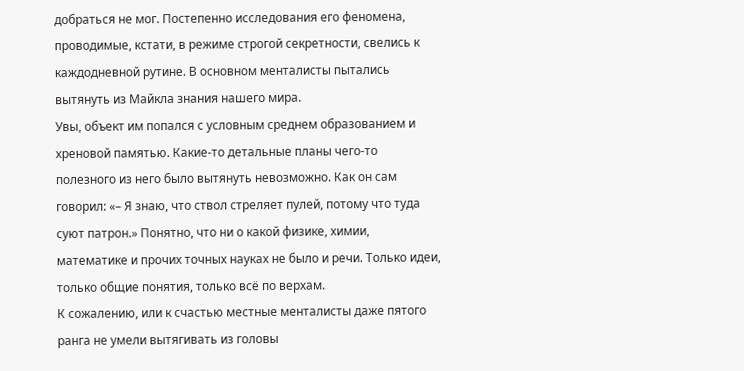добраться не мог. Постепенно исследования его феномена, проводимые, кстати, в режиме строгой секретности, свелись к каждодневной рутине. В основном менталисты пытались вытянуть из Майкла знания нашего мира.
Увы, объект им попался с условным среднем образованием и хреновой памятью. Какие-то детальные планы чего-то полезного из него было вытянуть невозможно. Как он сам говорил: «– Я знаю, что ствол стреляет пулей, потому что туда суют патрон.» Понятно, что ни о какой физике, химии, математике и прочих точных науках не было и речи. Только идеи, только общие понятия, только всё по верхам.
К сожалению, или к счастью местные менталисты даже пятого ранга не умели вытягивать из головы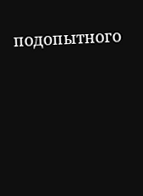подопытного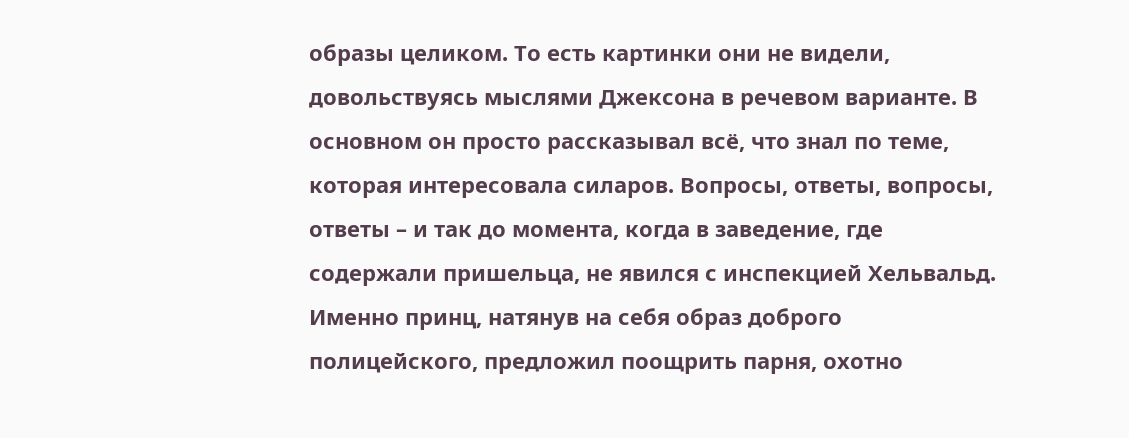образы целиком. То есть картинки они не видели, довольствуясь мыслями Джексона в речевом варианте. В основном он просто рассказывал всё, что знал по теме, которая интересовала силаров. Вопросы, ответы, вопросы, ответы – и так до момента, когда в заведение, где содержали пришельца, не явился с инспекцией Хельвальд.
Именно принц, натянув на себя образ доброго полицейского, предложил поощрить парня, охотно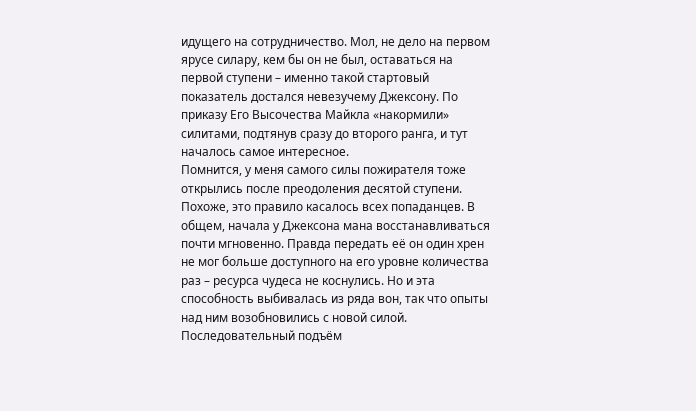идущего на сотрудничество. Мол, не дело на первом ярусе силару, кем бы он не был, оставаться на первой ступени – именно такой стартовый показатель достался невезучему Джексону. По приказу Его Высочества Майкла «накормили» силитами, подтянув сразу до второго ранга, и тут началось самое интересное.
Помнится, у меня самого силы пожирателя тоже открылись после преодоления десятой ступени. Похоже, это правило касалось всех попаданцев. В общем, начала у Джексона мана восстанавливаться почти мгновенно. Правда передать её он один хрен не мог больше доступного на его уровне количества раз – ресурса чудеса не коснулись. Но и эта способность выбивалась из ряда вон, так что опыты над ним возобновились с новой силой. Последовательный подъём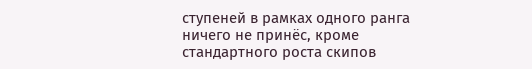ступеней в рамках одного ранга ничего не принёс, кроме стандартного роста скипов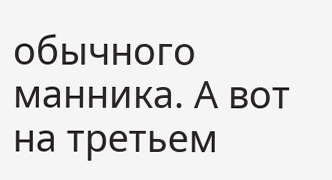обычного манника. А вот на третьем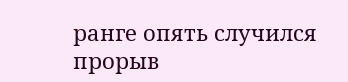ранге опять случился прорыв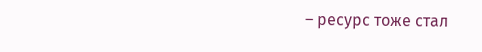– ресурс тоже стал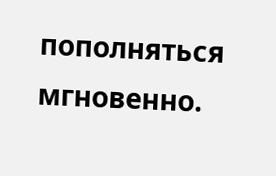пополняться мгновенно.